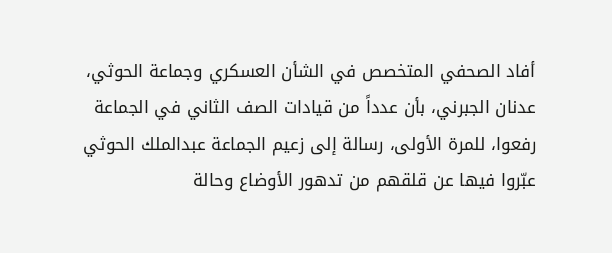أفاد الصحفي المتخصص في الشأن العسكري وجماعة الحوثي، عدنان الجبرني، بأن عدداً من قيادات الصف الثاني في الجماعة رفعوا، للمرة الأولى، رسالة إلى زعيم الجماعة عبدالملك الحوثي عبّروا فيها عن قلقهم من تدهور الأوضاع وحالة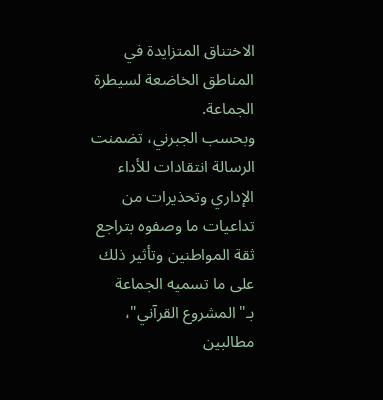الاختناق المتزايدة في المناطق الخاضعة لسيطرة الجماعة.
وبحسب الجبرني، تضمنت الرسالة انتقادات للأداء الإداري وتحذيرات من تداعيات ما وصفوه بتراجع ثقة المواطنين وتأثير ذلك على ما تسميه الجماعة بـ"المشروع القرآني"، مطالبين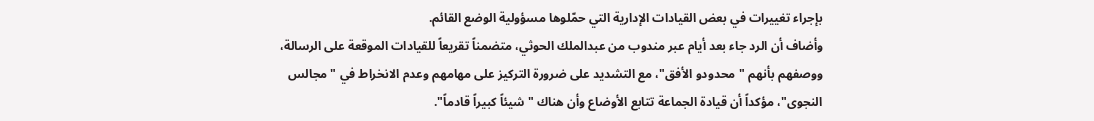بإجراء تغييرات في بعض القيادات الإدارية التي حمّلوها مسؤولية الوضع القائم.
وأضاف أن الرد جاء بعد أيام عبر مندوب من عبدالملك الحوثي، متضمناً تقريعاً للقيادات الموقعة على الرسالة، ووصفهم بأنهم "محدودو الأفق"، مع التشديد على ضرورة التركيز على مهامهم وعدم الانخراط في "مجالس النجوى"، مؤكداً أن قيادة الجماعة تتابع الأوضاع وأن هناك "شيئاً كبيراً قادماً".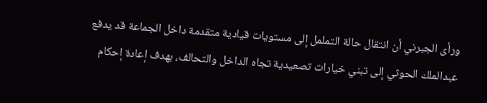ورأى الجبرني أن انتقال حالة التململ إلى مستويات قيادية متقدمة داخل الجماعة قد يدفع عبدالملك الحوثي إلى تبني خيارات تصعيدية تجاه الداخل والتحالف، بهدف إعادة إحكام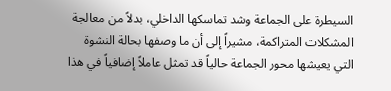السيطرة على الجماعة وشد تماسكها الداخلي، بدلاً من معالجة المشكلات المتراكمة، مشيراً إلى أن ما وصفها بحالة النشوة التي يعيشها محور الجماعة حالياً قد تمثل عاملاً إضافياً في هذا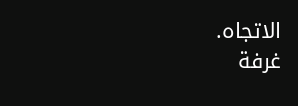الاتجاه.
غرفة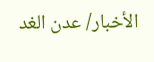الأخبار/ عدن الغد